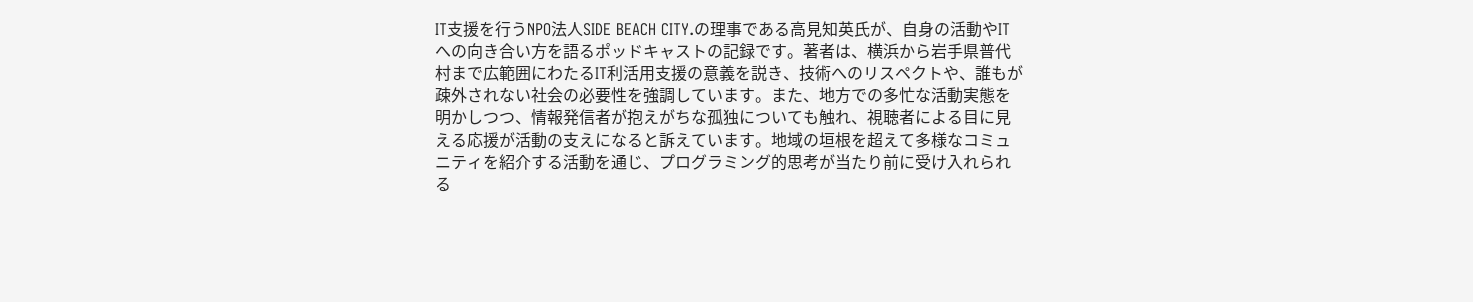IT支援を行うNPO法人SIDE BEACH CITY.の理事である高見知英氏が、自身の活動やITへの向き合い方を語るポッドキャストの記録です。著者は、横浜から岩手県普代村まで広範囲にわたるIT利活用支援の意義を説き、技術へのリスペクトや、誰もが疎外されない社会の必要性を強調しています。また、地方での多忙な活動実態を明かしつつ、情報発信者が抱えがちな孤独についても触れ、視聴者による目に見える応援が活動の支えになると訴えています。地域の垣根を超えて多様なコミュニティを紹介する活動を通じ、プログラミング的思考が当たり前に受け入れられる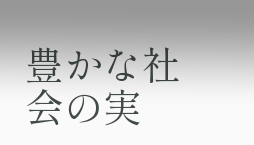豊かな社会の実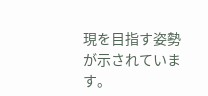現を目指す姿勢が示されています。